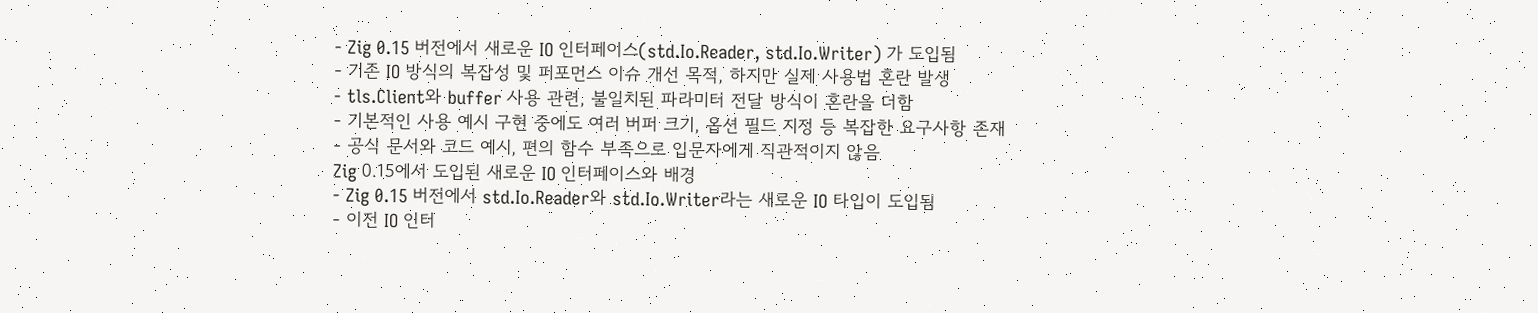- Zig 0.15 버전에서 새로운 IO 인터페이스(std.Io.Reader, std.Io.Writer) 가 도입됨
- 기존 IO 방식의 복잡성 및 퍼포먼스 이슈 개선 목적, 하지만 실제 사용법 혼란 발생
- tls.Client와 buffer 사용 관련, 불일치된 파라미터 전달 방식이 혼란을 더함
- 기본적인 사용 예시 구현 중에도 여러 버퍼 크기, 옵션 필드 지정 등 복잡한 요구사항 존재
- 공식 문서와 코드 예시, 편의 함수 부족으로 입문자에게 직관적이지 않음
Zig 0.15에서 도입된 새로운 IO 인터페이스와 배경
- Zig 0.15 버전에서 std.Io.Reader와 std.Io.Writer라는 새로운 IO 타입이 도입됨
- 이전 IO 인터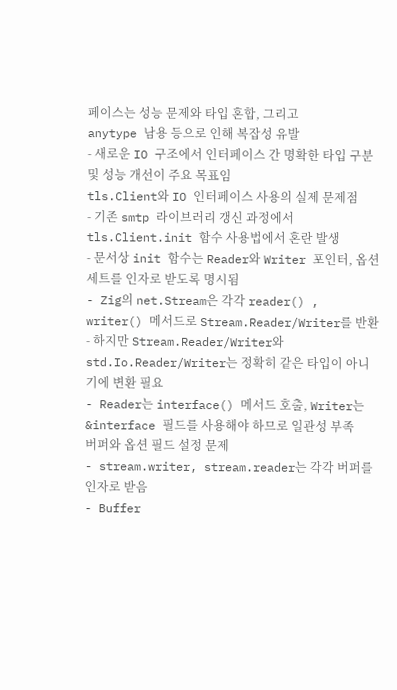페이스는 성능 문제와 타입 혼합, 그리고
anytype 남용 등으로 인해 복잡성 유발
- 새로운 IO 구조에서 인터페이스 간 명확한 타입 구분 및 성능 개선이 주요 목표임
tls.Client와 IO 인터페이스 사용의 실제 문제점
- 기존 smtp 라이브러리 갱신 과정에서 tls.Client.init 함수 사용법에서 혼란 발생
- 문서상 init 함수는 Reader와 Writer 포인터, 옵션 세트를 인자로 받도록 명시됨
- Zig의 net.Stream은 각각 reader() , writer() 메서드로 Stream.Reader/Writer를 반환
- 하지만 Stream.Reader/Writer와 std.Io.Reader/Writer는 정확히 같은 타입이 아니기에 변환 필요
- Reader는 interface() 메서드 호출, Writer는 &interface 필드를 사용해야 하므로 일관성 부족
버퍼와 옵션 필드 설정 문제
- stream.writer, stream.reader는 각각 버퍼를 인자로 받음
- Buffer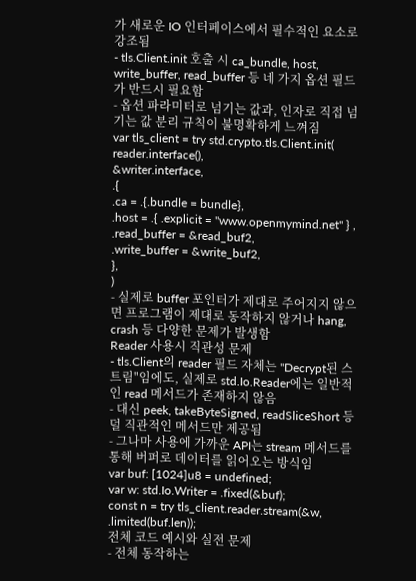가 새로운 IO 인터페이스에서 필수적인 요소로 강조됨
- tls.Client.init 호출 시 ca_bundle, host, write_buffer, read_buffer 등 네 가지 옵션 필드가 반드시 필요함
- 옵션 파라미터로 넘기는 값과, 인자로 직접 넘기는 값 분리 규칙이 불명확하게 느껴짐
var tls_client = try std.crypto.tls.Client.init(
reader.interface(),
&writer.interface,
.{
.ca = .{.bundle = bundle},
.host = .{ .explicit = "www.openmymind.net" } ,
.read_buffer = &read_buf2,
.write_buffer = &write_buf2,
},
)
- 실제로 buffer 포인터가 제대로 주어지지 않으면 프로그램이 제대로 동작하지 않거나 hang, crash 등 다양한 문제가 발생함
Reader 사용시 직관성 문제
- tls.Client의 reader 필드 자체는 "Decrypt된 스트림"임에도, 실제로 std.Io.Reader에는 일반적인 read 메서드가 존재하지 않음
- 대신 peek, takeByteSigned, readSliceShort 등 덜 직관적인 메서드만 제공됨
- 그나마 사용에 가까운 API는 stream 메서드를 통해 버퍼로 데이터를 읽어오는 방식임
var buf: [1024]u8 = undefined;
var w: std.Io.Writer = .fixed(&buf);
const n = try tls_client.reader.stream(&w, .limited(buf.len));
전체 코드 예시와 실전 문제
- 전체 동작하는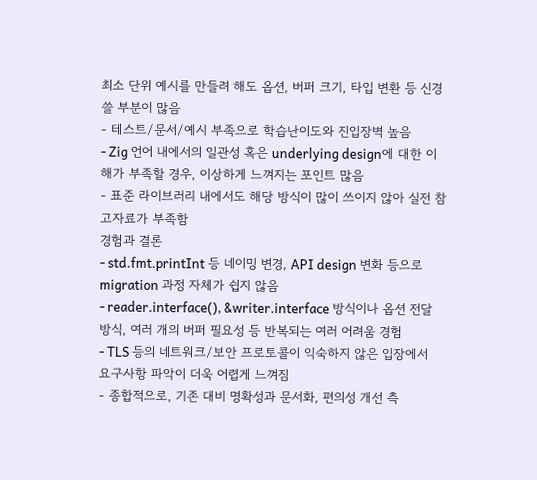최소 단위 예시를 만들려 해도 옵션, 버퍼 크기, 타입 변환 등 신경 쓸 부분이 많음
- 테스트/문서/예시 부족으로 학습난이도와 진입장벽 높음
- Zig 언어 내에서의 일관성 혹은 underlying design에 대한 이해가 부족할 경우, 이상하게 느껴지는 포인트 많음
- 표준 라이브러리 내에서도 해당 방식이 많이 쓰이지 않아 실전 참고자료가 부족함
경험과 결론
- std.fmt.printInt 등 네이밍 변경, API design 변화 등으로 migration 과정 자체가 쉽지 않음
- reader.interface(), &writer.interface 방식이나 옵션 전달 방식, 여러 개의 버퍼 필요성 등 반복되는 여러 어려움 경험
- TLS 등의 네트워크/보안 프로토콜이 익숙하지 않은 입장에서 요구사항 파악이 더욱 어렵게 느껴짐
- 종합적으로, 기존 대비 명확성과 문서화, 편의성 개선 측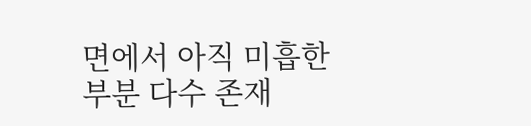면에서 아직 미흡한 부분 다수 존재